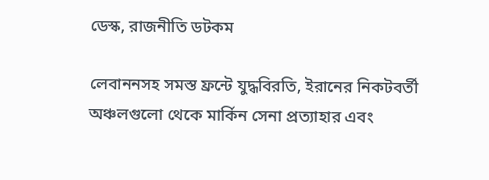ডেস্ক, রাজনীতি ডটকম

লেবাননসহ সমস্ত ফ্রন্টে যুদ্ধবিরতি, ইরানের নিকটবর্তী অঞ্চলগুলো থেকে মার্কিন সেনা প্রত্যাহার এবং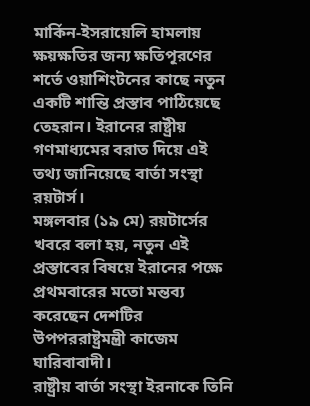মার্কিন-ইসরায়েলি হামলায় ক্ষয়ক্ষতির জন্য ক্ষতিপূরণের শর্তে ওয়াশিংটনের কাছে নতুন একটি শান্তি প্রস্তাব পাঠিয়েছে তেহরান। ইরানের রাষ্ট্রীয় গণমাধ্যমের বরাত দিয়ে এই তথ্য জানিয়েছে বার্তা সংস্থা রয়টার্স।
মঙ্গলবার (১৯ মে) রয়টার্সের খবরে বলা হয়, নতুন এই প্রস্তাবের বিষয়ে ইরানের পক্ষে প্রথমবারের মতো মন্তব্য করেছেন দেশটির উপপররাষ্ট্রমন্ত্রী কাজেম ঘারিবাবাদী।
রাষ্ট্রীয় বার্তা সংস্থা ইরনাকে তিনি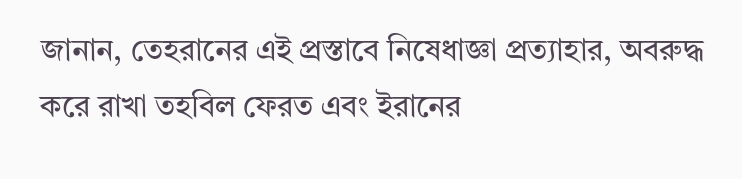জানান, তেহরানের এই প্রস্তাবে নিষেধাজ্ঞা প্রত্যাহার, অবরুদ্ধ করে রাখা তহবিল ফেরত এবং ইরানের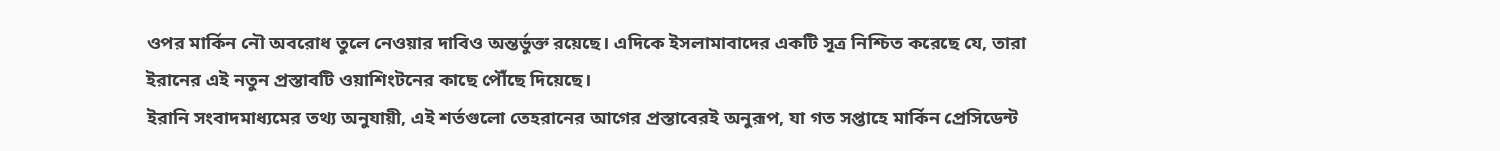ওপর মার্কিন নৌ অবরোধ তুলে নেওয়ার দাবিও অন্তর্ভুক্ত রয়েছে। এদিকে ইসলামাবাদের একটি সূত্র নিশ্চিত করেছে যে, তারা ইরানের এই নতুন প্রস্তাবটি ওয়াশিংটনের কাছে পৌঁছে দিয়েছে।
ইরানি সংবাদমাধ্যমের তথ্য অনুযায়ী, এই শর্তগুলো তেহরানের আগের প্রস্তাবেরই অনুরূপ, যা গত সপ্তাহে মার্কিন প্রেসিডেন্ট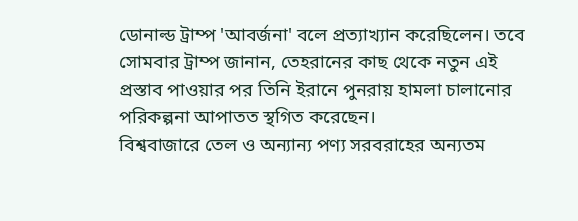ডোনাল্ড ট্রাম্প 'আবর্জনা' বলে প্রত্যাখ্যান করেছিলেন। তবে সোমবার ট্রাম্প জানান, তেহরানের কাছ থেকে নতুন এই প্রস্তাব পাওয়ার পর তিনি ইরানে পুনরায় হামলা চালানোর পরিকল্পনা আপাতত স্থগিত করেছেন।
বিশ্ববাজারে তেল ও অন্যান্য পণ্য সরবরাহের অন্যতম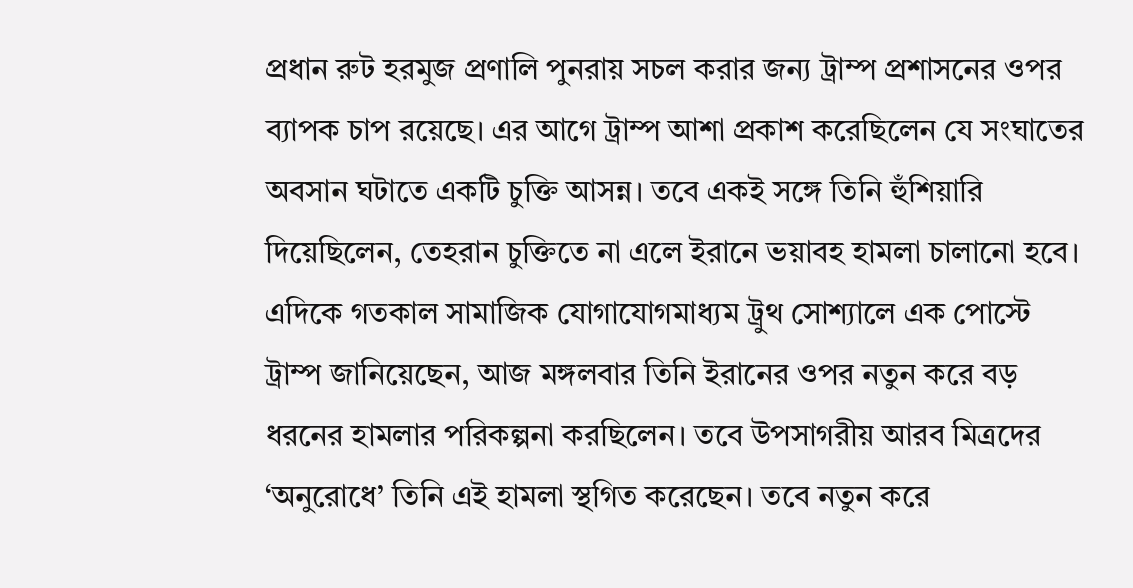প্রধান রুট হরমুজ প্রণালি পুনরায় সচল করার জন্য ট্রাম্প প্রশাসনের ওপর ব্যাপক চাপ রয়েছে। এর আগে ট্রাম্প আশা প্রকাশ করেছিলেন যে সংঘাতের অবসান ঘটাতে একটি চুক্তি আসন্ন। তবে একই সঙ্গে তিনি হুঁশিয়ারি দিয়েছিলেন, তেহরান চুক্তিতে না এলে ইরানে ভয়াবহ হামলা চালানো হবে।
এদিকে গতকাল সামাজিক যোগাযোগমাধ্যম ট্রুথ সোশ্যালে এক পোস্টে ট্রাম্প জানিয়েছেন, আজ মঙ্গলবার তিনি ইরানের ওপর নতুন করে বড় ধরনের হামলার পরিকল্পনা করছিলেন। তবে উপসাগরীয় আরব মিত্রদের ‘অনুরোধে’ তিনি এই হামলা স্থগিত করেছেন। তবে নতুন করে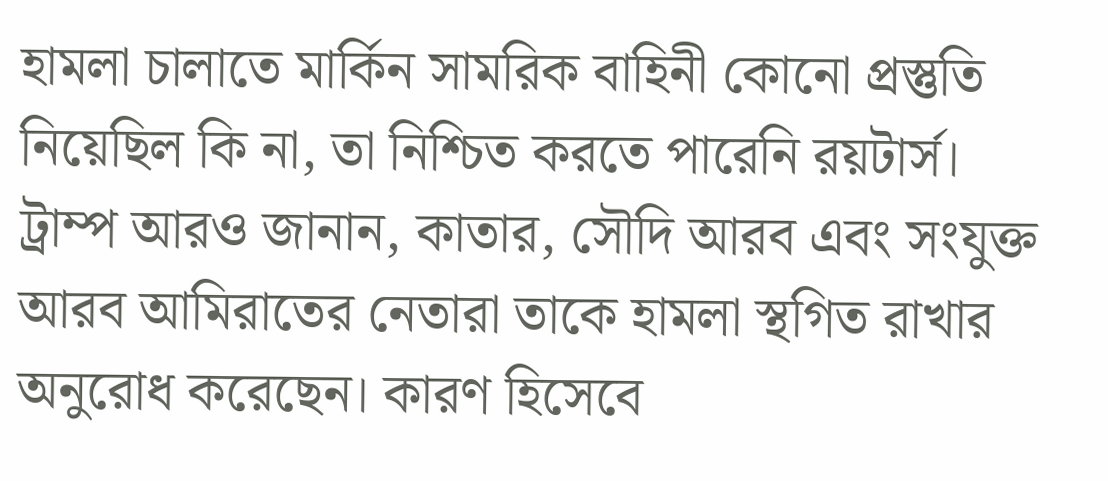হামলা চালাতে মার্কিন সামরিক বাহিনী কোনো প্রস্তুতি নিয়েছিল কি না, তা নিশ্চিত করতে পারেনি রয়টার্স।
ট্রাম্প আরও জানান, কাতার, সৌদি আরব এবং সংযুক্ত আরব আমিরাতের নেতারা তাকে হামলা স্থগিত রাখার অনুরোধ করেছেন। কারণ হিসেবে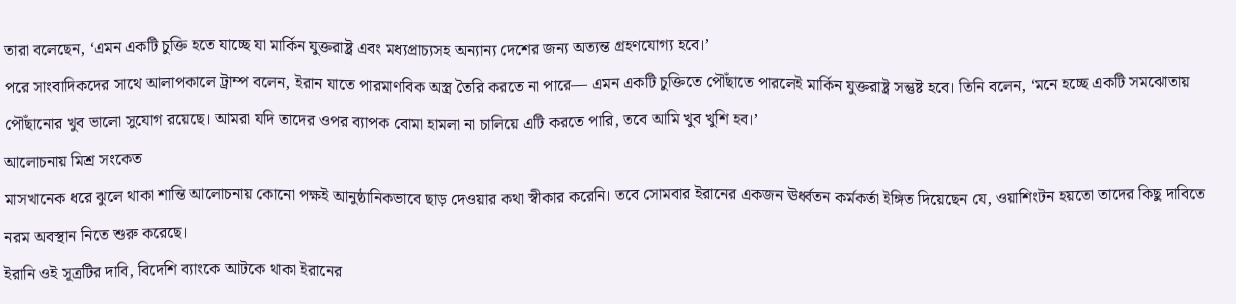তারা বলেছেন, ‘এমন একটি চুক্তি হতে যাচ্ছে যা মার্কিন যুক্তরাষ্ট্র এবং মধ্যপ্রাচ্যসহ অন্যান্য দেশের জন্য অত্যন্ত গ্রহণযোগ্য হবে।’
পরে সাংবাদিকদের সাথে আলাপকালে ট্রাম্প বলেন, ইরান যাতে পারমাণবিক অস্ত্র তৈরি করতে না পারে— এমন একটি চুক্তিতে পৌঁছাতে পারলেই মার্কিন যুক্তরাষ্ট্র সন্তুষ্ট হবে। তিনি বলেন, ‘মনে হচ্ছে একটি সমঝোতায় পৌঁছানোর খুব ভালো সুযোগ রয়েছে। আমরা যদি তাদের ওপর ব্যাপক বোমা হামলা না চালিয়ে এটি করতে পারি, তবে আমি খুব খুশি হব।’
আলোচনায় মিশ্র সংকেত
মাসখানেক ধরে ঝুলে থাকা শান্তি আলোচনায় কোনো পক্ষই আনুষ্ঠানিকভাবে ছাড় দেওয়ার কথা স্বীকার করেনি। তবে সোমবার ইরানের একজন ঊর্ধ্বতন কর্মকর্তা ইঙ্গিত দিয়েছেন যে, ওয়াশিংটন হয়তো তাদের কিছু দাবিতে নরম অবস্থান নিতে শুরু করেছে।
ইরানি ওই সূত্রটির দাবি, বিদেশি ব্যাংকে আটকে থাকা ইরানের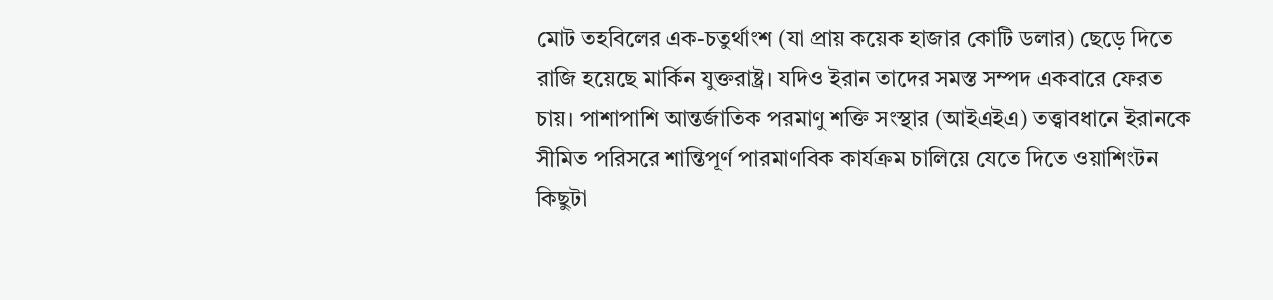মোট তহবিলের এক-চতুর্থাংশ (যা প্রায় কয়েক হাজার কোটি ডলার) ছেড়ে দিতে রাজি হয়েছে মার্কিন যুক্তরাষ্ট্র। যদিও ইরান তাদের সমস্ত সম্পদ একবারে ফেরত চায়। পাশাপাশি আন্তর্জাতিক পরমাণু শক্তি সংস্থার (আইএইএ) তত্ত্বাবধানে ইরানকে সীমিত পরিসরে শান্তিপূর্ণ পারমাণবিক কার্যক্রম চালিয়ে যেতে দিতে ওয়াশিংটন কিছুটা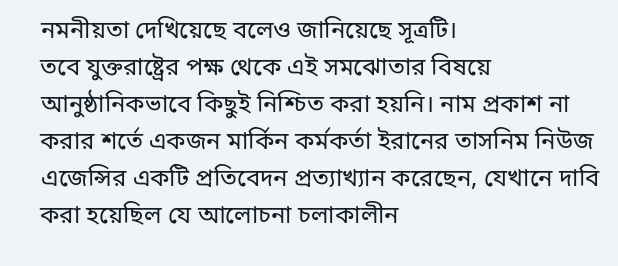নমনীয়তা দেখিয়েছে বলেও জানিয়েছে সূত্রটি।
তবে যুক্তরাষ্ট্রের পক্ষ থেকে এই সমঝোতার বিষয়ে আনুষ্ঠানিকভাবে কিছুই নিশ্চিত করা হয়নি। নাম প্রকাশ না করার শর্তে একজন মার্কিন কর্মকর্তা ইরানের তাসনিম নিউজ এজেন্সির একটি প্রতিবেদন প্রত্যাখ্যান করেছেন, যেখানে দাবি করা হয়েছিল যে আলোচনা চলাকালীন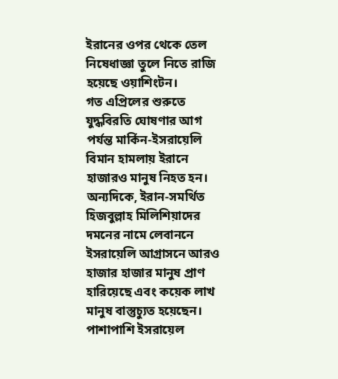ইরানের ওপর থেকে তেল নিষেধাজ্ঞা তুলে নিতে রাজি হয়েছে ওয়াশিংটন।
গত এপ্রিলের শুরুতে যুদ্ধবিরতি ঘোষণার আগ পর্যন্ত মার্কিন-ইসরায়েলি বিমান হামলায় ইরানে হাজারও মানুষ নিহত হন। অন্যদিকে, ইরান-সমর্থিত হিজবুল্লাহ মিলিশিয়াদের দমনের নামে লেবাননে ইসরায়েলি আগ্রাসনে আরও হাজার হাজার মানুষ প্রাণ হারিয়েছে এবং কয়েক লাখ মানুষ বাস্তুচ্যুত হয়েছেন। পাশাপাশি ইসরায়েল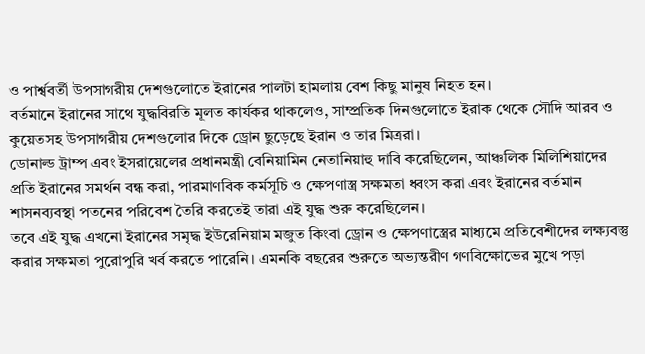ও পার্শ্ববর্তী উপসাগরীয় দেশগুলোতে ইরানের পালটা হামলায় বেশ কিছু মানুষ নিহত হন।
বর্তমানে ইরানের সাথে যুদ্ধবিরতি মূলত কার্যকর থাকলেও, সাম্প্রতিক দিনগুলোতে ইরাক থেকে সৌদি আরব ও কুয়েতসহ উপসাগরীয় দেশগুলোর দিকে ড্রোন ছুড়েছে ইরান ও তার মিত্ররা।
ডোনাল্ড ট্রাম্প এবং ইসরায়েলের প্রধানমন্ত্রী বেনিয়ামিন নেতানিয়াহু দাবি করেছিলেন, আঞ্চলিক মিলিশিয়াদের প্রতি ইরানের সমর্থন বন্ধ করা, পারমাণবিক কর্মসূচি ও ক্ষেপণাস্ত্র সক্ষমতা ধ্বংস করা এবং ইরানের বর্তমান শাসনব্যবস্থা পতনের পরিবেশ তৈরি করতেই তারা এই যুদ্ধ শুরু করেছিলেন।
তবে এই যুদ্ধ এখনো ইরানের সমৃদ্ধ ইউরেনিয়াম মজুত কিংবা ড্রোন ও ক্ষেপণাস্ত্রের মাধ্যমে প্রতিবেশীদের লক্ষ্যবস্তু করার সক্ষমতা পুরোপুরি খর্ব করতে পারেনি। এমনকি বছরের শুরুতে অভ্যন্তরীণ গণবিক্ষোভের মুখে পড়া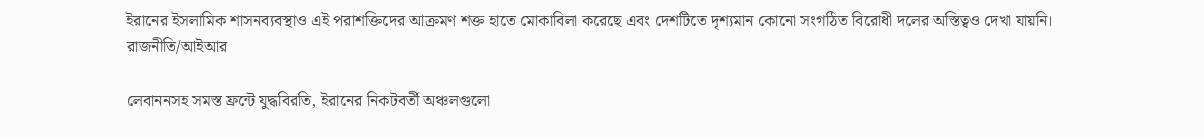ইরানের ইসলামিক শাসনব্যবস্থাও এই পরাশক্তিদের আক্রমণ শক্ত হাতে মোকাবিলা করেছে এবং দেশটিতে দৃশ্যমান কোনো সংগঠিত বিরোধী দলের অস্তিত্বও দেখা যায়নি।
রাজনীতি/আইআর

লেবাননসহ সমস্ত ফ্রন্টে যুদ্ধবিরতি, ইরানের নিকটবর্তী অঞ্চলগুলো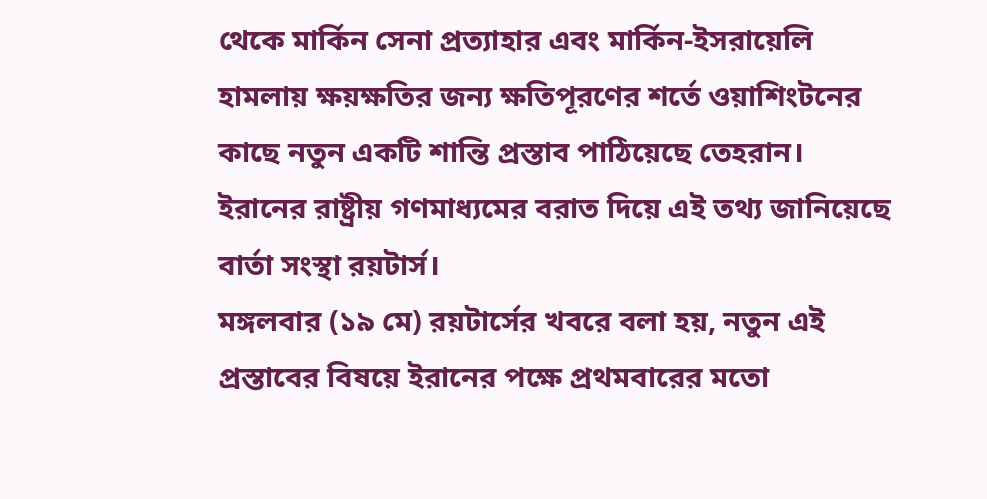থেকে মার্কিন সেনা প্রত্যাহার এবং মার্কিন-ইসরায়েলি হামলায় ক্ষয়ক্ষতির জন্য ক্ষতিপূরণের শর্তে ওয়াশিংটনের কাছে নতুন একটি শান্তি প্রস্তাব পাঠিয়েছে তেহরান। ইরানের রাষ্ট্রীয় গণমাধ্যমের বরাত দিয়ে এই তথ্য জানিয়েছে বার্তা সংস্থা রয়টার্স।
মঙ্গলবার (১৯ মে) রয়টার্সের খবরে বলা হয়, নতুন এই প্রস্তাবের বিষয়ে ইরানের পক্ষে প্রথমবারের মতো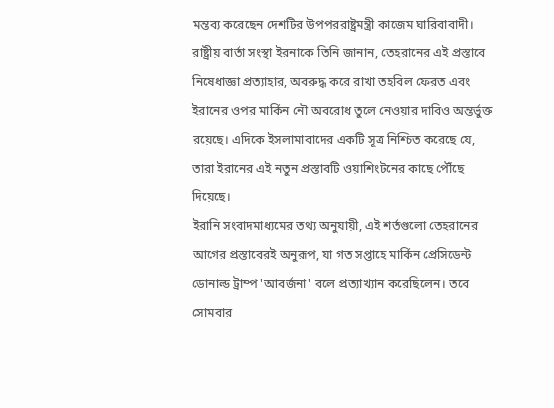মন্তব্য করেছেন দেশটির উপপররাষ্ট্রমন্ত্রী কাজেম ঘারিবাবাদী।
রাষ্ট্রীয় বার্তা সংস্থা ইরনাকে তিনি জানান, তেহরানের এই প্রস্তাবে নিষেধাজ্ঞা প্রত্যাহার, অবরুদ্ধ করে রাখা তহবিল ফেরত এবং ইরানের ওপর মার্কিন নৌ অবরোধ তুলে নেওয়ার দাবিও অন্তর্ভুক্ত রয়েছে। এদিকে ইসলামাবাদের একটি সূত্র নিশ্চিত করেছে যে, তারা ইরানের এই নতুন প্রস্তাবটি ওয়াশিংটনের কাছে পৌঁছে দিয়েছে।
ইরানি সংবাদমাধ্যমের তথ্য অনুযায়ী, এই শর্তগুলো তেহরানের আগের প্রস্তাবেরই অনুরূপ, যা গত সপ্তাহে মার্কিন প্রেসিডেন্ট ডোনাল্ড ট্রাম্প 'আবর্জনা' বলে প্রত্যাখ্যান করেছিলেন। তবে সোমবার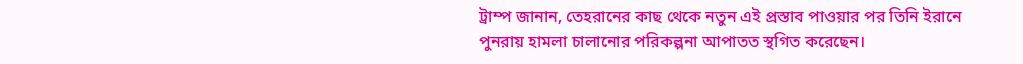ট্রাম্প জানান, তেহরানের কাছ থেকে নতুন এই প্রস্তাব পাওয়ার পর তিনি ইরানে পুনরায় হামলা চালানোর পরিকল্পনা আপাতত স্থগিত করেছেন।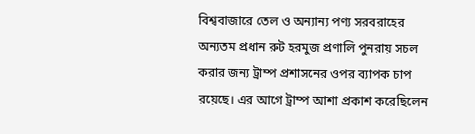বিশ্ববাজারে তেল ও অন্যান্য পণ্য সরবরাহের অন্যতম প্রধান রুট হরমুজ প্রণালি পুনরায় সচল করার জন্য ট্রাম্প প্রশাসনের ওপর ব্যাপক চাপ রয়েছে। এর আগে ট্রাম্প আশা প্রকাশ করেছিলেন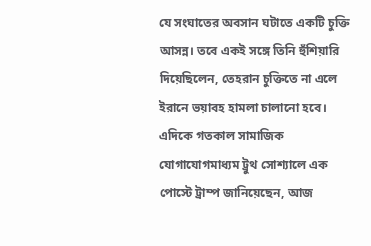যে সংঘাতের অবসান ঘটাতে একটি চুক্তি আসন্ন। তবে একই সঙ্গে তিনি হুঁশিয়ারি দিয়েছিলেন, তেহরান চুক্তিতে না এলে ইরানে ভয়াবহ হামলা চালানো হবে।
এদিকে গতকাল সামাজিক যোগাযোগমাধ্যম ট্রুথ সোশ্যালে এক পোস্টে ট্রাম্প জানিয়েছেন, আজ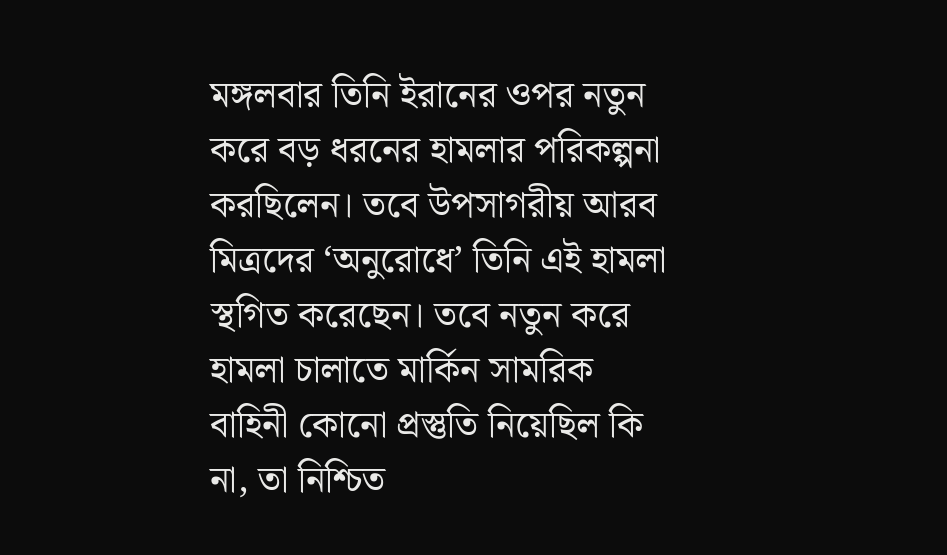মঙ্গলবার তিনি ইরানের ওপর নতুন করে বড় ধরনের হামলার পরিকল্পনা করছিলেন। তবে উপসাগরীয় আরব মিত্রদের ‘অনুরোধে’ তিনি এই হামলা স্থগিত করেছেন। তবে নতুন করে হামলা চালাতে মার্কিন সামরিক বাহিনী কোনো প্রস্তুতি নিয়েছিল কি না, তা নিশ্চিত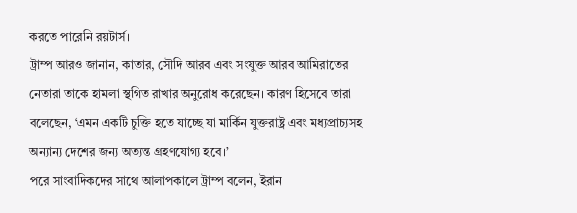করতে পারেনি রয়টার্স।
ট্রাম্প আরও জানান, কাতার, সৌদি আরব এবং সংযুক্ত আরব আমিরাতের নেতারা তাকে হামলা স্থগিত রাখার অনুরোধ করেছেন। কারণ হিসেবে তারা বলেছেন, ‘এমন একটি চুক্তি হতে যাচ্ছে যা মার্কিন যুক্তরাষ্ট্র এবং মধ্যপ্রাচ্যসহ অন্যান্য দেশের জন্য অত্যন্ত গ্রহণযোগ্য হবে।’
পরে সাংবাদিকদের সাথে আলাপকালে ট্রাম্প বলেন, ইরান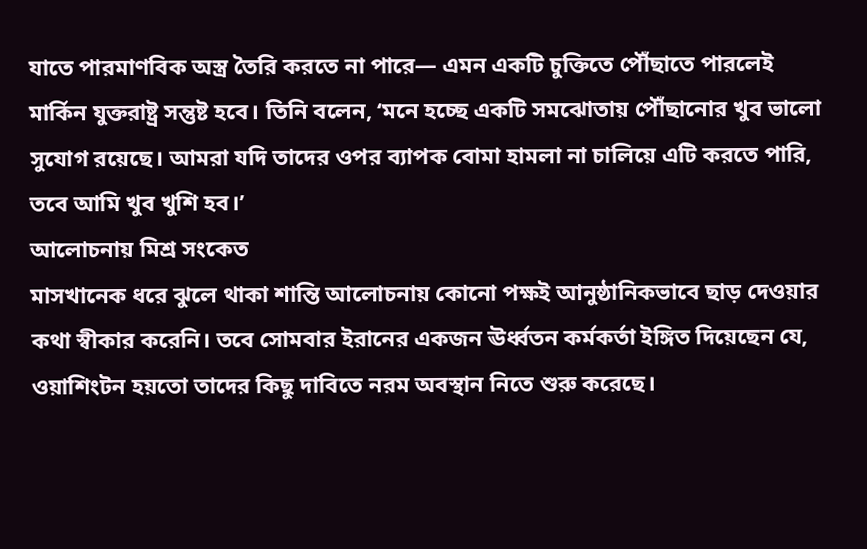যাতে পারমাণবিক অস্ত্র তৈরি করতে না পারে— এমন একটি চুক্তিতে পৌঁছাতে পারলেই মার্কিন যুক্তরাষ্ট্র সন্তুষ্ট হবে। তিনি বলেন, ‘মনে হচ্ছে একটি সমঝোতায় পৌঁছানোর খুব ভালো সুযোগ রয়েছে। আমরা যদি তাদের ওপর ব্যাপক বোমা হামলা না চালিয়ে এটি করতে পারি, তবে আমি খুব খুশি হব।’
আলোচনায় মিশ্র সংকেত
মাসখানেক ধরে ঝুলে থাকা শান্তি আলোচনায় কোনো পক্ষই আনুষ্ঠানিকভাবে ছাড় দেওয়ার কথা স্বীকার করেনি। তবে সোমবার ইরানের একজন ঊর্ধ্বতন কর্মকর্তা ইঙ্গিত দিয়েছেন যে, ওয়াশিংটন হয়তো তাদের কিছু দাবিতে নরম অবস্থান নিতে শুরু করেছে।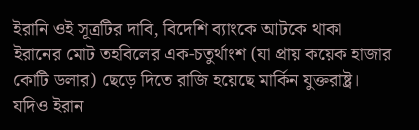ইরানি ওই সূত্রটির দাবি, বিদেশি ব্যাংকে আটকে থাকা ইরানের মোট তহবিলের এক-চতুর্থাংশ (যা প্রায় কয়েক হাজার কোটি ডলার) ছেড়ে দিতে রাজি হয়েছে মার্কিন যুক্তরাষ্ট্র। যদিও ইরান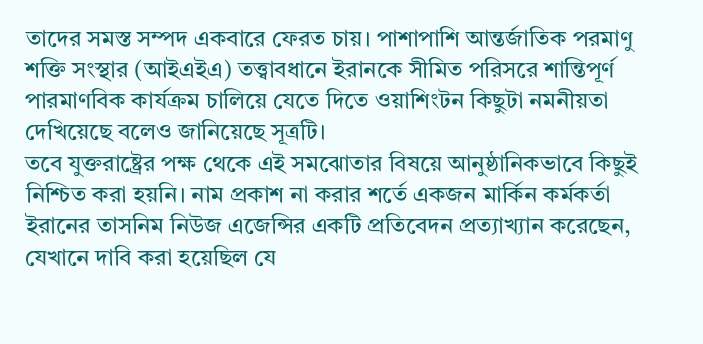তাদের সমস্ত সম্পদ একবারে ফেরত চায়। পাশাপাশি আন্তর্জাতিক পরমাণু শক্তি সংস্থার (আইএইএ) তত্ত্বাবধানে ইরানকে সীমিত পরিসরে শান্তিপূর্ণ পারমাণবিক কার্যক্রম চালিয়ে যেতে দিতে ওয়াশিংটন কিছুটা নমনীয়তা দেখিয়েছে বলেও জানিয়েছে সূত্রটি।
তবে যুক্তরাষ্ট্রের পক্ষ থেকে এই সমঝোতার বিষয়ে আনুষ্ঠানিকভাবে কিছুই নিশ্চিত করা হয়নি। নাম প্রকাশ না করার শর্তে একজন মার্কিন কর্মকর্তা ইরানের তাসনিম নিউজ এজেন্সির একটি প্রতিবেদন প্রত্যাখ্যান করেছেন, যেখানে দাবি করা হয়েছিল যে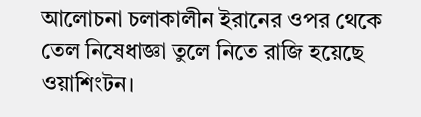আলোচনা চলাকালীন ইরানের ওপর থেকে তেল নিষেধাজ্ঞা তুলে নিতে রাজি হয়েছে ওয়াশিংটন।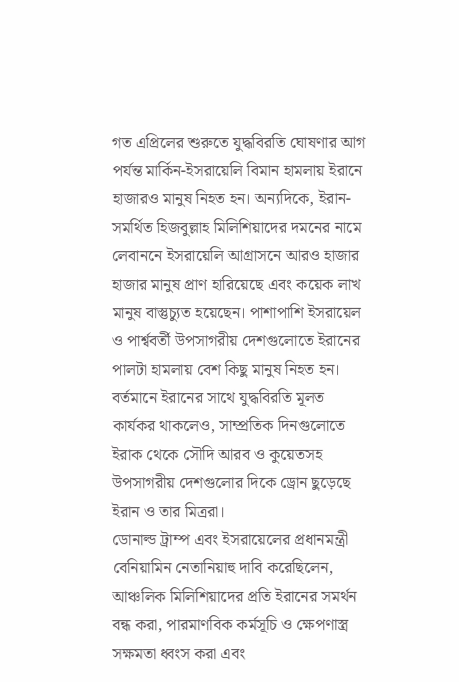গত এপ্রিলের শুরুতে যুদ্ধবিরতি ঘোষণার আগ পর্যন্ত মার্কিন-ইসরায়েলি বিমান হামলায় ইরানে হাজারও মানুষ নিহত হন। অন্যদিকে, ইরান-সমর্থিত হিজবুল্লাহ মিলিশিয়াদের দমনের নামে লেবাননে ইসরায়েলি আগ্রাসনে আরও হাজার হাজার মানুষ প্রাণ হারিয়েছে এবং কয়েক লাখ মানুষ বাস্তুচ্যুত হয়েছেন। পাশাপাশি ইসরায়েল ও পার্শ্ববর্তী উপসাগরীয় দেশগুলোতে ইরানের পালটা হামলায় বেশ কিছু মানুষ নিহত হন।
বর্তমানে ইরানের সাথে যুদ্ধবিরতি মূলত কার্যকর থাকলেও, সাম্প্রতিক দিনগুলোতে ইরাক থেকে সৌদি আরব ও কুয়েতসহ উপসাগরীয় দেশগুলোর দিকে ড্রোন ছুড়েছে ইরান ও তার মিত্ররা।
ডোনাল্ড ট্রাম্প এবং ইসরায়েলের প্রধানমন্ত্রী বেনিয়ামিন নেতানিয়াহু দাবি করেছিলেন, আঞ্চলিক মিলিশিয়াদের প্রতি ইরানের সমর্থন বন্ধ করা, পারমাণবিক কর্মসূচি ও ক্ষেপণাস্ত্র সক্ষমতা ধ্বংস করা এবং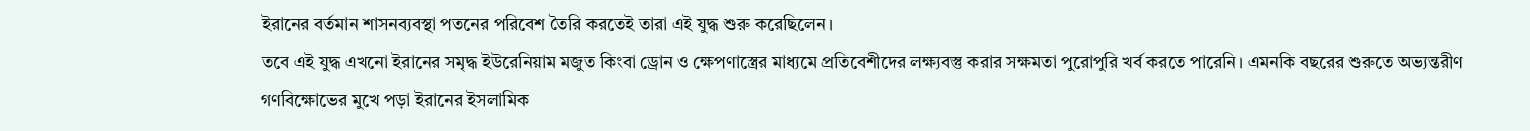ইরানের বর্তমান শাসনব্যবস্থা পতনের পরিবেশ তৈরি করতেই তারা এই যুদ্ধ শুরু করেছিলেন।
তবে এই যুদ্ধ এখনো ইরানের সমৃদ্ধ ইউরেনিয়াম মজুত কিংবা ড্রোন ও ক্ষেপণাস্ত্রের মাধ্যমে প্রতিবেশীদের লক্ষ্যবস্তু করার সক্ষমতা পুরোপুরি খর্ব করতে পারেনি। এমনকি বছরের শুরুতে অভ্যন্তরীণ গণবিক্ষোভের মুখে পড়া ইরানের ইসলামিক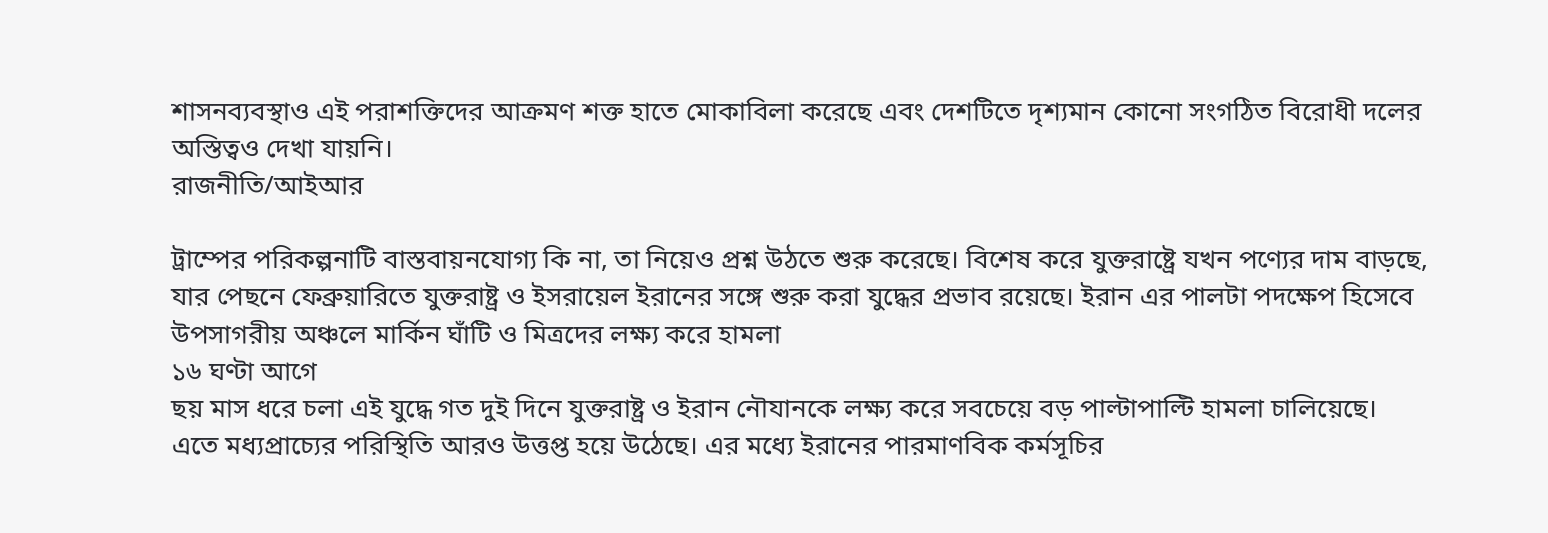শাসনব্যবস্থাও এই পরাশক্তিদের আক্রমণ শক্ত হাতে মোকাবিলা করেছে এবং দেশটিতে দৃশ্যমান কোনো সংগঠিত বিরোধী দলের অস্তিত্বও দেখা যায়নি।
রাজনীতি/আইআর

ট্রাম্পের পরিকল্পনাটি বাস্তবায়নযোগ্য কি না, তা নিয়েও প্রশ্ন উঠতে শুরু করেছে। বিশেষ করে যুক্তরাষ্ট্রে যখন পণ্যের দাম বাড়ছে, যার পেছনে ফেব্রুয়ারিতে যুক্তরাষ্ট্র ও ইসরায়েল ইরানের সঙ্গে শুরু করা যুদ্ধের প্রভাব রয়েছে। ইরান এর পালটা পদক্ষেপ হিসেবে উপসাগরীয় অঞ্চলে মার্কিন ঘাঁটি ও মিত্রদের লক্ষ্য করে হামলা
১৬ ঘণ্টা আগে
ছয় মাস ধরে চলা এই যুদ্ধে গত দুই দিনে যুক্তরাষ্ট্র ও ইরান নৌযানকে লক্ষ্য করে সবচেয়ে বড় পাল্টাপাল্টি হামলা চালিয়েছে। এতে মধ্যপ্রাচ্যের পরিস্থিতি আরও উত্তপ্ত হয়ে উঠেছে। এর মধ্যে ইরানের পারমাণবিক কর্মসূচির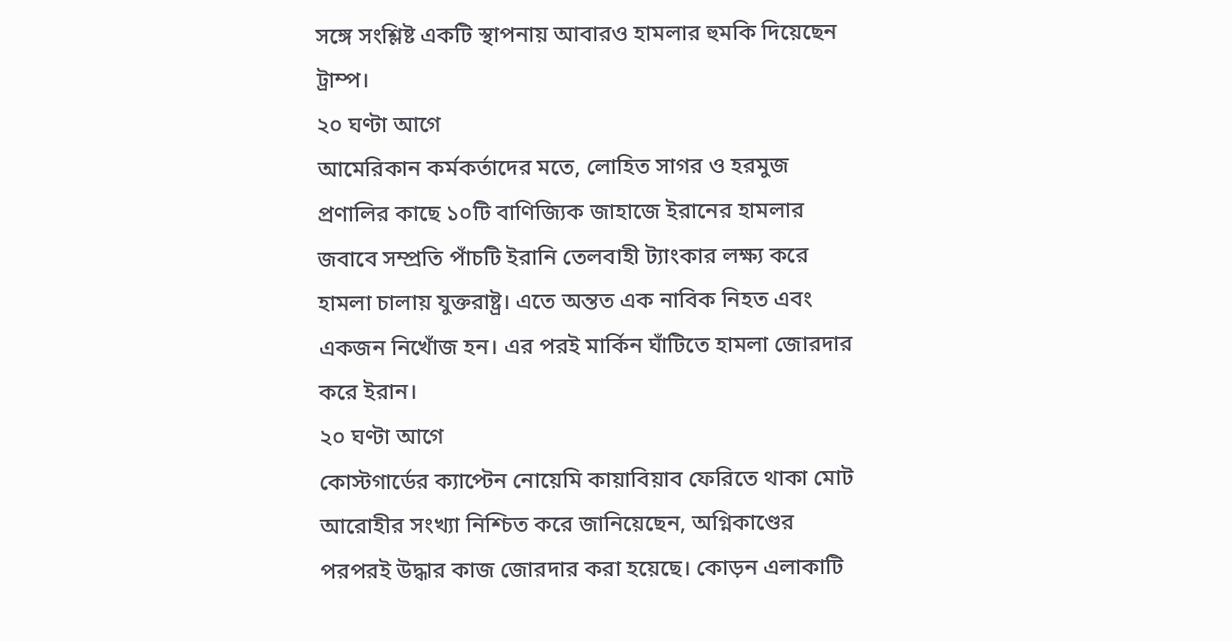সঙ্গে সংশ্লিষ্ট একটি স্থাপনায় আবারও হামলার হুমকি দিয়েছেন ট্রাম্প।
২০ ঘণ্টা আগে
আমেরিকান কর্মকর্তাদের মতে, লোহিত সাগর ও হরমুজ প্রণালির কাছে ১০টি বাণিজ্যিক জাহাজে ইরানের হামলার জবাবে সম্প্রতি পাঁচটি ইরানি তেলবাহী ট্যাংকার লক্ষ্য করে হামলা চালায় যুক্তরাষ্ট্র। এতে অন্তত এক নাবিক নিহত এবং একজন নিখোঁজ হন। এর পরই মার্কিন ঘাঁটিতে হামলা জোরদার করে ইরান।
২০ ঘণ্টা আগে
কোস্টগার্ডের ক্যাপ্টেন নোয়েমি কায়াবিয়াব ফেরিতে থাকা মোট আরোহীর সংখ্যা নিশ্চিত করে জানিয়েছেন, অগ্নিকাণ্ডের পরপরই উদ্ধার কাজ জোরদার করা হয়েছে। কোড়ন এলাকাটি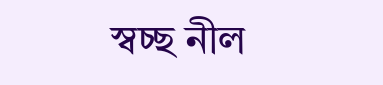স্বচ্ছ নীল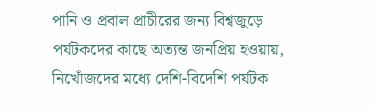পানি ও প্রবাল প্রাচীরের জন্য বিশ্বজুড়ে পর্যটকদের কাছে অত্যন্ত জনপ্রিয় হওয়ায়, নিখোঁজদের মধ্যে দেশি-বিদেশি পর্যটক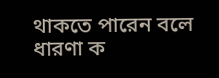থাকতে পারেন বলে ধারণা ক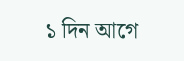১ দিন আগে